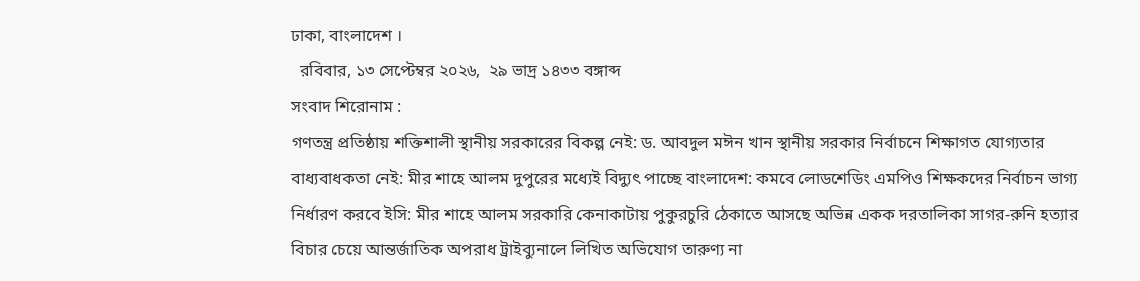ঢাকা, বাংলাদেশ ।
  রবিবার, ১৩ সেপ্টেম্বর ২০২৬,  ২৯ ভাদ্র ১৪৩৩ বঙ্গাব্দ
সংবাদ শিরোনাম :
গণতন্ত্র প্রতিষ্ঠায় শক্তিশালী স্থানীয় সরকারের বিকল্প নেই: ড. আবদুল মঈন খান স্থানীয় সরকার নির্বাচনে শিক্ষাগত যোগ্যতার বাধ্যবাধকতা নেই: মীর শাহে আলম দুপুরের মধ্যেই বিদ্যুৎ পাচ্ছে বাংলাদেশ: কমবে লোডশেডিং এমপিও শিক্ষকদের নির্বাচন ভাগ্য নির্ধারণ করবে ইসি: মীর শাহে আলম সরকারি কেনাকাটায় পুকুরচুরি ঠেকাতে আসছে অভিন্ন একক দরতালিকা সাগর-রুনি হত্যার বিচার চেয়ে আন্তর্জাতিক অপরাধ ট্রাইব্যুনালে লিখিত অভিযোগ তারুণ্য না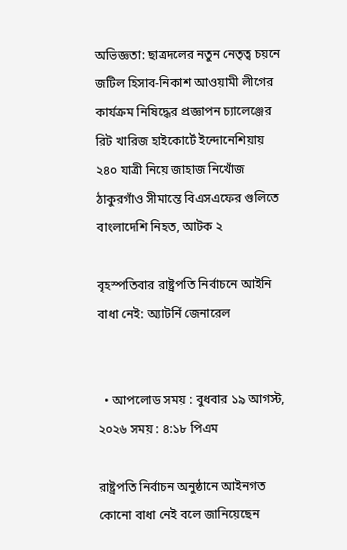অভিজ্ঞতা: ছাত্রদলের নতুন নেতৃত্ব চয়নে জটিল হিসাব-নিকাশ আওয়ামী লীগের কার্যক্রম নিষিদ্ধের প্রজ্ঞাপন চ্যালেঞ্জের রিট খারিজ হাইকোর্টে ইন্দোনেশিয়ায় ২৪০ যাত্রী নিয়ে জাহাজ নিখোঁজ ঠাকুরগাঁও সীমান্তে বিএসএফের গুলিতে বাংলাদেশি নিহত, আটক ২

বৃহস্পতিবার রাষ্ট্রপতি নির্বাচনে আইনি বাধা নেই: অ্যাটর্নি জেনারেল


  • আপলোড সময় : বুধবার ১৯ আগস্ট, ২০২৬ সময় : ৪:১৮ পিএম

রাষ্ট্রপতি নির্বাচন অনুষ্ঠানে আইনগত কোনো বাধা নেই বলে জানিয়েছেন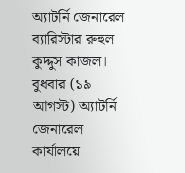অ্যাটর্নি জেনারেল ব্যারিস্টার রুহুল কুদ্দুস কাজল। বুধবার (১৯ আগস্ট) অ্যাটর্নি জেনারেল কার্যালয়ে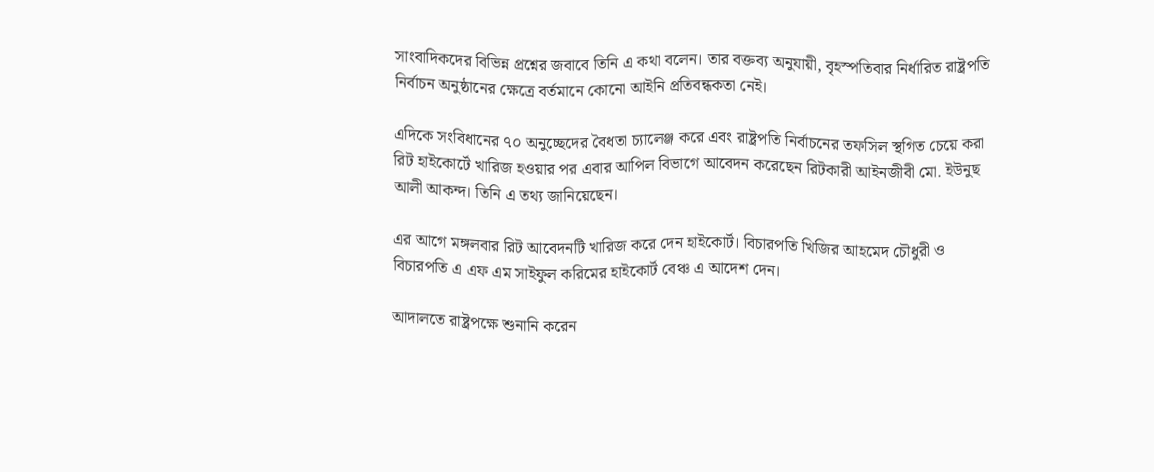সাংবাদিকদের বিভিন্ন প্রশ্নের জবাবে তিনি এ কথা বলেন। তার বক্তব্য অনুযায়ী, বৃহস্পতিবার নির্ধারিত রাষ্ট্রপতি নির্বাচন অনুষ্ঠানের ক্ষেত্রে বর্তমানে কোনো আইনি প্রতিবন্ধকতা নেই।

এদিকে সংবিধানের ৭০ অনুচ্ছেদের বৈধতা চ্যালেঞ্জ করে এবং রাষ্ট্রপতি নির্বাচনের তফসিল স্থগিত চেয়ে করা রিট হাইকোর্টে খারিজ হওয়ার পর এবার আপিল বিভাগে আবেদন করেছেন রিটকারী আইনজীবী মো. ইউনুছ আলী আকন্দ। তিনি এ তথ্য জানিয়েছেন।

এর আগে মঙ্গলবার রিট আবেদনটি খারিজ করে দেন হাইকোর্ট। বিচারপতি খিজির আহমেদ চৌধুরী ও বিচারপতি এ এফ এম সাইফুল করিমের হাইকোর্ট বেঞ্চ এ আদেশ দেন।

আদালতে রাষ্ট্রপক্ষে শুনানি করেন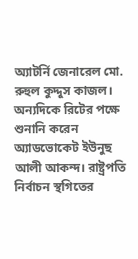অ্যাটর্নি জেনারেল মো. রুহুল কুদ্দুস কাজল। অন্যদিকে রিটের পক্ষে শুনানি করেন অ্যাডভোকেট ইউনুছ আলী আকন্দ। রাষ্ট্রপতি নির্বাচন স্থগিতের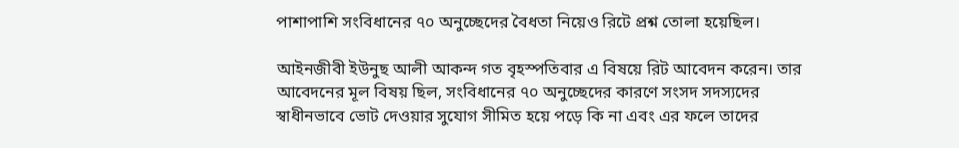পাশাপাশি সংবিধানের ৭০ অনুচ্ছেদের বৈধতা নিয়েও রিটে প্রশ্ন তোলা হয়েছিল।

আইনজীবী ইউনুছ আলী আকন্দ গত বৃহস্পতিবার এ বিষয়ে রিট আবেদন করেন। তার আবেদনের মূল বিষয় ছিল, সংবিধানের ৭০ অনুচ্ছেদের কারণে সংসদ সদস্যদের স্বাধীনভাবে ভোট দেওয়ার সুযোগ সীমিত হয়ে পড়ে কি না এবং এর ফলে তাদের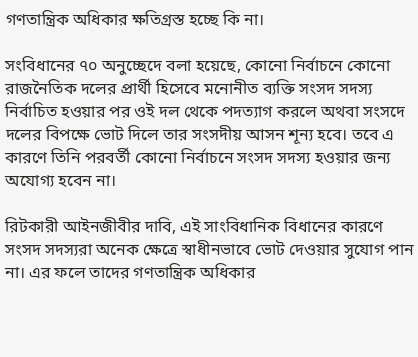গণতান্ত্রিক অধিকার ক্ষতিগ্রস্ত হচ্ছে কি না।

সংবিধানের ৭০ অনুচ্ছেদে বলা হয়েছে, কোনো নির্বাচনে কোনো রাজনৈতিক দলের প্রার্থী হিসেবে মনোনীত ব্যক্তি সংসদ সদস্য নির্বাচিত হওয়ার পর ওই দল থেকে পদত্যাগ করলে অথবা সংসদে দলের বিপক্ষে ভোট দিলে তার সংসদীয় আসন শূন্য হবে। তবে এ কারণে তিনি পরবর্তী কোনো নির্বাচনে সংসদ সদস্য হওয়ার জন্য অযোগ্য হবেন না।

রিটকারী আইনজীবীর দাবি, এই সাংবিধানিক বিধানের কারণে সংসদ সদস্যরা অনেক ক্ষেত্রে স্বাধীনভাবে ভোট দেওয়ার সুযোগ পান না। এর ফলে তাদের গণতান্ত্রিক অধিকার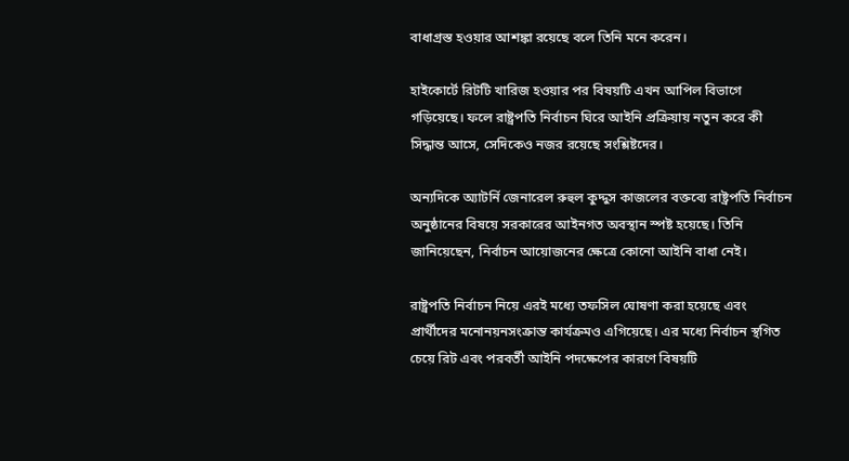বাধাগ্রস্ত হওয়ার আশঙ্কা রয়েছে বলে তিনি মনে করেন।

হাইকোর্টে রিটটি খারিজ হওয়ার পর বিষয়টি এখন আপিল বিভাগে গড়িয়েছে। ফলে রাষ্ট্রপতি নির্বাচন ঘিরে আইনি প্রক্রিয়ায় নতুন করে কী সিদ্ধান্ত আসে, সেদিকেও নজর রয়েছে সংশ্লিষ্টদের।

অন্যদিকে অ্যাটর্নি জেনারেল রুহুল কুদ্দুস কাজলের বক্তব্যে রাষ্ট্রপতি নির্বাচন অনুষ্ঠানের বিষয়ে সরকারের আইনগত অবস্থান স্পষ্ট হয়েছে। তিনি জানিয়েছেন, নির্বাচন আয়োজনের ক্ষেত্রে কোনো আইনি বাধা নেই।

রাষ্ট্রপতি নির্বাচন নিয়ে এরই মধ্যে তফসিল ঘোষণা করা হয়েছে এবং প্রার্থীদের মনোনয়নসংক্রান্ত কার্যক্রমও এগিয়েছে। এর মধ্যে নির্বাচন স্থগিত চেয়ে রিট এবং পরবর্তী আইনি পদক্ষেপের কারণে বিষয়টি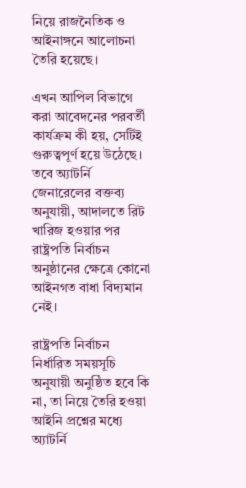নিয়ে রাজনৈতিক ও আইনাঙ্গনে আলোচনা তৈরি হয়েছে।

এখন আপিল বিভাগে করা আবেদনের পরবর্তী কার্যক্রম কী হয়, সেটিই গুরুত্বপূর্ণ হয়ে উঠেছে। তবে অ্যাটর্নি জেনারেলের বক্তব্য অনুযায়ী, আদালতে রিট খারিজ হওয়ার পর রাষ্ট্রপতি নির্বাচন অনুষ্ঠানের ক্ষেত্রে কোনো আইনগত বাধা বিদ্যমান নেই।

রাষ্ট্রপতি নির্বাচন নির্ধারিত সময়সূচি অনুযায়ী অনুষ্ঠিত হবে কি না, তা নিয়ে তৈরি হওয়া আইনি প্রশ্নের মধ্যে অ্যাটর্নি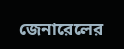জেনারেলের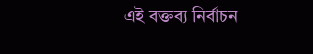এই বক্তব্য নির্বাচন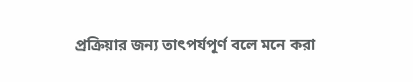প্রক্রিয়ার জন্য তাৎপর্যপূর্ণ বলে মনে করা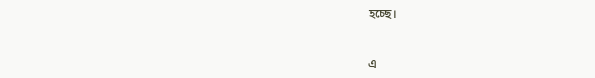হচ্ছে।


এ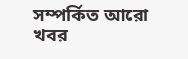সম্পর্কিত আরো খবর